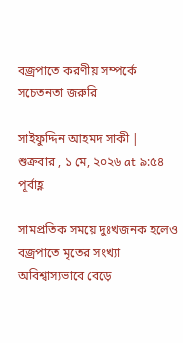বজ্রপাতে করণীয় সম্পর্কে সচেতনতা জরুরি

সাইফুদ্দিন আহমদ সাকী | শুক্রবার , ১ মে, ২০২৬ at ৯:৫৪ পূর্বাহ্ণ

সামপ্রতিক সময়ে দুঃখজনক হলেও বজ্রপাতে মৃতের সংখ্যা অবিশ্বাস্যভাবে বেড়ে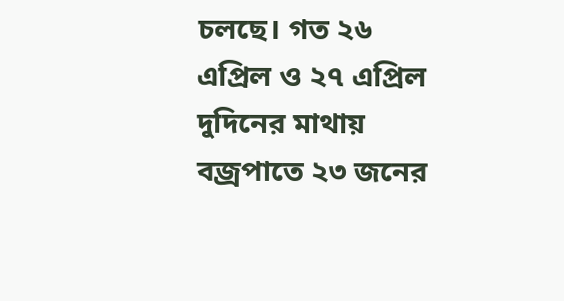চলছে। গত ২৬ এপ্রিল ও ২৭ এপ্রিল দুদিনের মাথায় বজ্রপাতে ২৩ জনের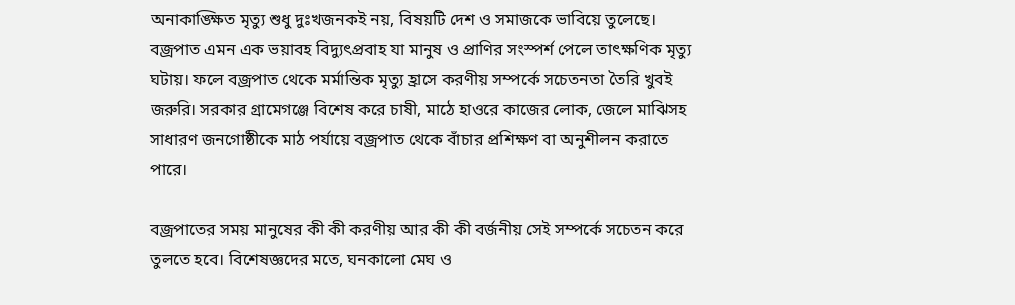অনাকাঙ্ক্ষিত মৃত্যু শুধু দুঃখজনকই নয়, বিষয়টি দেশ ও সমাজকে ভাবিয়ে তুলেছে। বজ্রপাত এমন এক ভয়াবহ বিদ্যুৎপ্রবাহ যা মানুষ ও প্রাণির সংস্পর্শ পেলে তাৎক্ষণিক মৃত্যু ঘটায়। ফলে বজ্রপাত থেকে মর্মান্তিক মৃত্যু হ্রাসে করণীয় সম্পর্কে সচেতনতা তৈরি খুবই জরুরি। সরকার গ্রামেগঞ্জে বিশেষ করে চাষী, মাঠে হাওরে কাজের লোক, জেলে মাঝিসহ সাধারণ জনগোষ্ঠীকে মাঠ পর্যায়ে বজ্রপাত থেকে বাঁচার প্রশিক্ষণ বা অনুশীলন করাতে পারে।

বজ্রপাতের সময় মানুষের কী কী করণীয় আর কী কী বর্জনীয় সেই সম্পর্কে সচেতন করে তুলতে হবে। বিশেষজ্ঞদের মতে, ঘনকালো মেঘ ও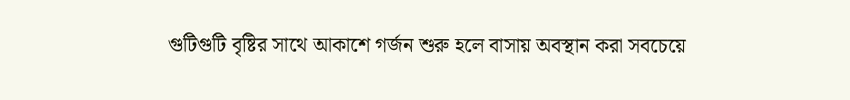গুটিগুটি বৃষ্টির সাথে আকাশে গর্জন শুরু হলে বাসায় অবস্থান করা সবচেয়ে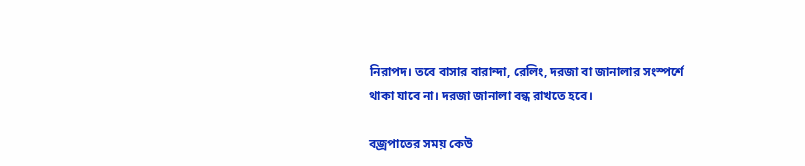নিরাপদ। তবে বাসার বারান্দা, রেলিং, দরজা বা জানালার সংস্পর্শে থাকা যাবে না। দরজা জানালা বন্ধ রাখতে হবে।

বজ্রপাতের সময় কেউ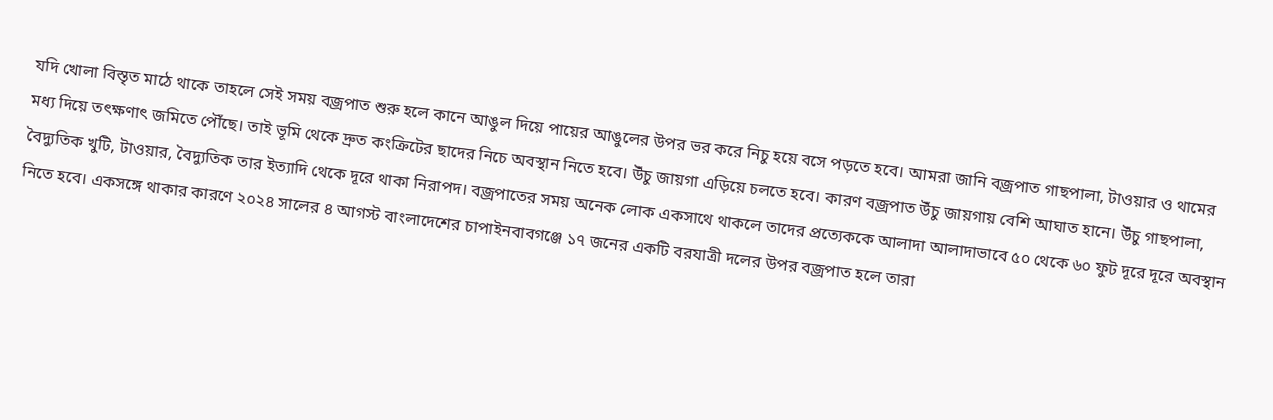যদি খোলা বিস্তৃত মাঠে থাকে তাহলে সেই সময় বজ্রপাত শুরু হলে কানে আঙুল দিয়ে পায়ের আঙুলের উপর ভর করে নিচু হয়ে বসে পড়তে হবে। আমরা জানি বজ্রপাত গাছপালা, টাওয়ার ও থামের মধ্য দিয়ে তৎক্ষণাৎ জমিতে পৌঁছে। তাই ভূমি থেকে দ্রুত কংক্রিটের ছাদের নিচে অবস্থান নিতে হবে। উঁচু জায়গা এড়িয়ে চলতে হবে। কারণ বজ্রপাত উঁচু জায়গায় বেশি আঘাত হানে। উঁচু গাছপালা, বৈদ্যুতিক খুটি, টাওয়ার, বৈদ্যুতিক তার ইত্যাদি থেকে দূরে থাকা নিরাপদ। বজ্রপাতের সময় অনেক লোক একসাথে থাকলে তাদের প্রত্যেককে আলাদা আলাদাভাবে ৫০ থেকে ৬০ ফুট দূরে দূরে অবস্থান নিতে হবে। একসঙ্গে থাকার কারণে ২০২৪ সালের ৪ আগস্ট বাংলাদেশের চাপাইনবাবগঞ্জে ১৭ জনের একটি বরযাত্রী দলের উপর বজ্রপাত হলে তারা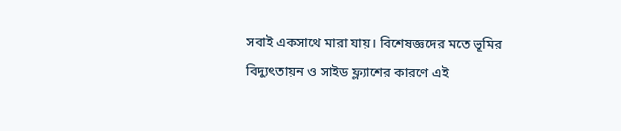সবাই একসাথে মারা যায়। বিশেষজ্ঞদের মতে ভূমির বিদ্যুৎতায়ন ও সাইড ফ্ল্যাশের কারণে এই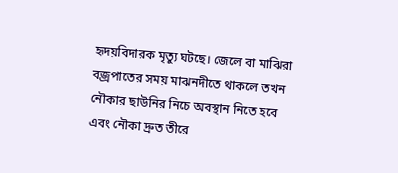হৃদয়বিদারক মৃত্যু ঘটছে। জেলে বা মাঝিরা বজ্রপাতের সময় মাঝনদীতে থাকলে তখন নৌকার ছাউনির নিচে অবস্থান নিতে হবে এবং নৌকা দ্রুত তীরে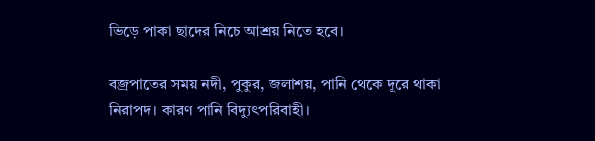ভিড়ে পাকা ছাদের নিচে আশ্রয় নিতে হবে।

বজ্রপাতের সময় নদী, পুকুর, জলাশয়, পানি থেকে দূরে থাকা নিরাপদ। কারণ পানি বিদ্যুৎপরিবাহী।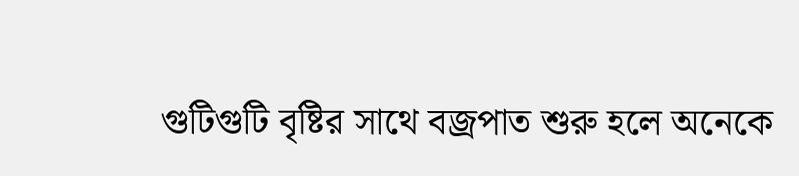গুটিগুটি বৃষ্টির সাথে বজ্রপাত শুরু হলে অনেকে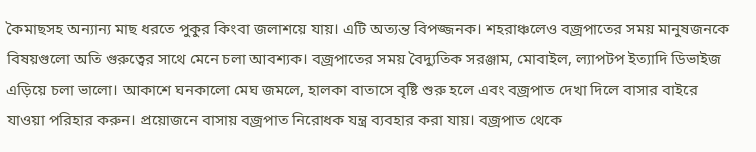কৈমাছসহ অন্যান্য মাছ ধরতে পুকুর কিংবা জলাশয়ে যায়। এটি অত্যন্ত বিপজ্জনক। শহরাঞ্চলেও বজ্রপাতের সময় মানুষজনকে বিষয়গুলো অতি গুরুত্বের সাথে মেনে চলা আবশ্যক। বজ্রপাতের সময় বৈদ্যুতিক সরঞ্জাম, মোবাইল, ল্যাপটপ ইত্যাদি ডিভাইজ এড়িয়ে চলা ভালো। আকাশে ঘনকালো মেঘ জমলে, হালকা বাতাসে বৃষ্টি শুরু হলে এবং বজ্রপাত দেখা দিলে বাসার বাইরে যাওয়া পরিহার করুন। প্রয়োজনে বাসায় বজ্রপাত নিরোধক যন্ত্র ব্যবহার করা যায়। বজ্রপাত থেকে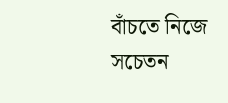বাঁচতে নিজে সচেতন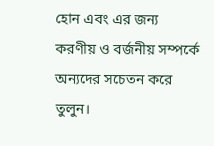হোন এবং এর জন্য করণীয় ও বর্জনীয় সম্পর্কে অন্যদের সচেতন করে তুলুন।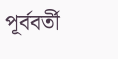পূর্ববর্তী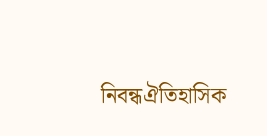নিবন্ধঐতিহাসিক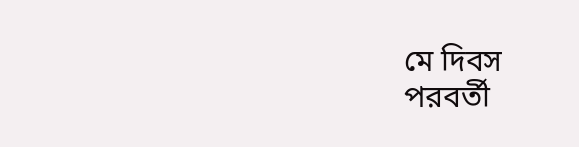মে দিবস
পরবর্তী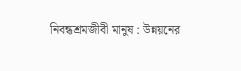নিবন্ধশ্রমজীবী মানুষ : উন্নয়নের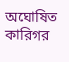অঘোষিত কারিগর